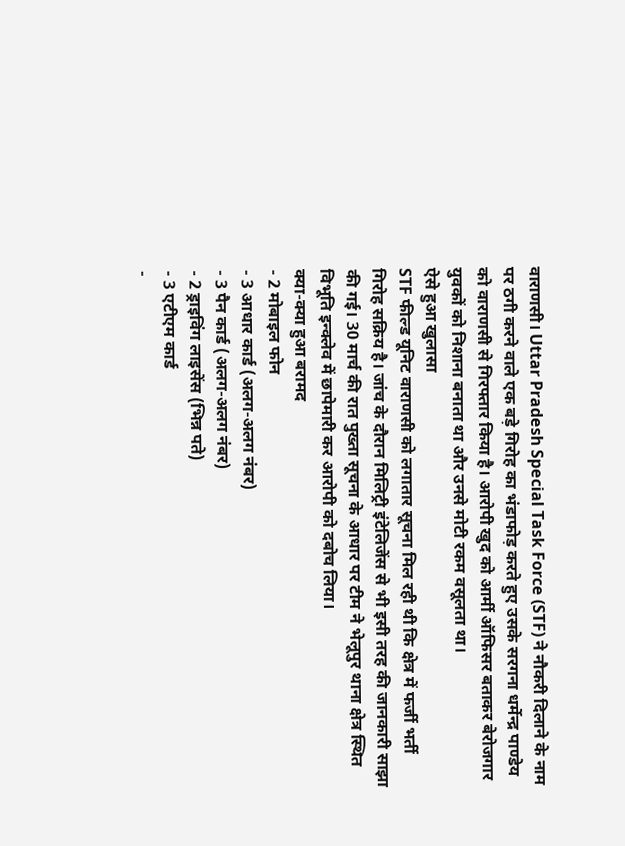वाराणसी। Uttar Pradesh Special Task Force (STF) ने नौकरी दिलाने के नाम पर ठगी करने वाले एक बड़े गिरोह का भंडाफोड़ करते हुए उसके सरगना धर्मेन्द्र पाण्डेय को वाराणसी से गिरफ्तार किया है। आरोपी खुद को आर्मी ऑफिसर बताकर बेरोजगार युवकों को निशाना बनाता था और उनसे मोटी रकम वसूलता था।
ऐसे हुआ खुलासा
STF फील्ड यूनिट वाराणसी को लगातार सूचना मिल रही थी कि क्षेत्र में फर्जी भर्ती गिरोह सक्रिय है। जांच के दौरान मिलिट्री इंटेलिजेंस से भी इसी तरह की जानकारी साझा की गई। 30 मार्च की रात पुख्ता सूचना के आधार पर टीम ने भेलूपुर थाना क्षेत्र स्थित विभूति इन्क्लेव में छापेमारी कर आरोपी को दबोच लिया।
क्या-क्या हुआ बरामद
- 2 मोबाइल फोन
- 3 आधार कार्ड (अलग-अलग नंबर)
- 3 पैन कार्ड (अलग-अलग नंबर)
- 2 ड्राइविंग लाइसेंस (भिन्न पते)
- 3 एटीएम कार्ड
-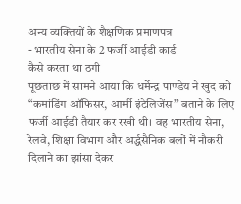अन्य व्यक्तियों के शैक्षणिक प्रमाणपत्र
- भारतीय सेना के 2 फर्जी आईडी कार्ड
कैसे करता था ठगी
पूछताछ में सामने आया कि धर्मेन्द्र पाण्डेय ने खुद को “कमांडिंग ऑफिसर, आर्मी इंटेलिजेंस” बताने के लिए फर्जी आईडी तैयार कर रखी थी। वह भारतीय सेना, रेलवे, शिक्षा विभाग और अर्द्धसैनिक बलों में नौकरी दिलाने का झांसा देकर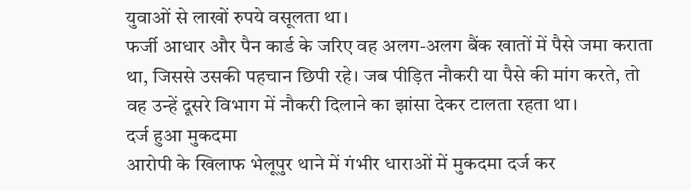युवाओं से लाखों रुपये वसूलता था।
फर्जी आधार और पैन कार्ड के जरिए वह अलग-अलग बैंक खातों में पैसे जमा कराता था, जिससे उसकी पहचान छिपी रहे। जब पीड़ित नौकरी या पैसे की मांग करते, तो वह उन्हें दूसरे विभाग में नौकरी दिलाने का झांसा देकर टालता रहता था।
दर्ज हुआ मुकदमा
आरोपी के खिलाफ भेलूपुर थाने में गंभीर धाराओं में मुकदमा दर्ज कर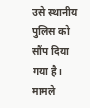उसे स्थानीय पुलिस को सौंप दिया गया है। मामले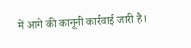में आगे की कानूनी कार्रवाई जारी है।